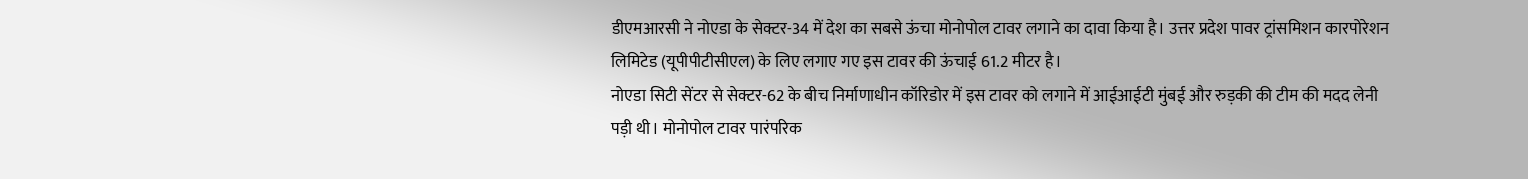डीएमआरसी ने नोएडा के सेक्टर-34 में देश का सबसे ऊंचा मोनोपोल टावर लगाने का दावा किया है। उत्तर प्रदेश पावर ट्रांसमिशन कारपोरेशन लिमिटेड (यूपीपीटीसीएल) के लिए लगाए गए इस टावर की ऊंचाई 61.2 मीटर है।
नोएडा सिटी सेंटर से सेक्टर-62 के बीच निर्माणाधीन कॉरिडोर में इस टावर को लगाने में आईआईटी मुंबई और रुड़की की टीम की मदद लेनी पड़ी थी। मोनोपोल टावर पारंपरिक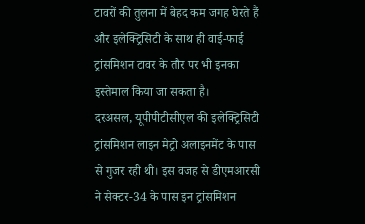टावरों की तुलना में बेहद कम जगह घेरते हैं और इलेक्ट्रिसिटी के साथ ही वाई-फाई ट्रांसमिशन टावर के तौर पर भी इनका इस्तेमाल किया जा सकता है।
दरअसल, यूपीपीटीसीएल की इलेक्ट्रिसिटी ट्रांसमिशन लाइन मेट्रो अलाइनमेंट के पास से गुजर रही थी। इस वजह से डीएमआरसी ने सेक्टर-34 के पास इन ट्रांसमिशन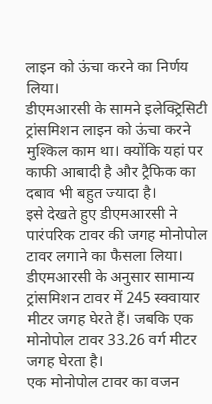लाइन को ऊंचा करने का निर्णय लिया।
डीएमआरसी के सामने इलेक्ट्रिसिटी ट्रांसमिशन लाइन को ऊंचा करने मुश्किल काम था। क्योंकि यहां पर काफी आबादी है और ट्रैफिक का दबाव भी बहुत ज्यादा है।
इसे देखते हुए डीएमआरसी ने पारंपरिक टावर की जगह मोनोपोल टावर लगाने का फैसला लिया। डीएमआरसी के अनुसार सामान्य ट्रांसमिशन टावर में 245 स्क्वायार मीटर जगह घेरते हैं। जबकि एक मोनोपोल टावर 33.26 वर्ग मीटर जगह घेरता है।
एक मोनोपोल टावर का वजन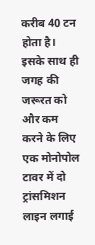करीब 40 टन होता है। इसके साथ ही जगह की जरूरत को और कम करने के लिए एक मोनोपोल टावर में दो ट्रांसमिशन लाइन लगाई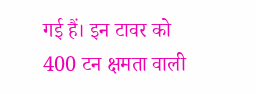गई हैं। इन टावर को 400 टन क्षमता वाली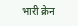भारी क्रेन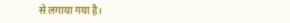से लगाया गया है।